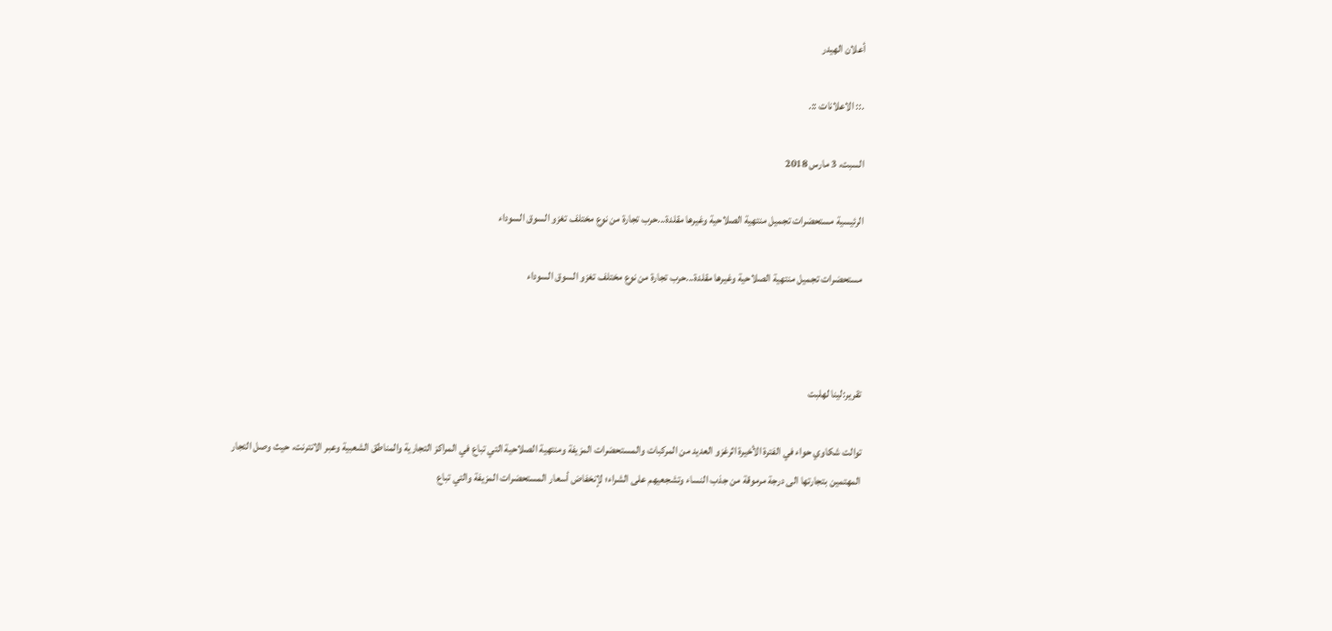أعلان الهيدر

.:: الاعلانات ::.

السبت، 3 مارس 2018

الرئيسية مستحضرات تجميل منتهية الصلاحية وغيرها مقلدة...حرب تجارة من نوع مختلف تغزو السوق السوداء

مستحضرات تجميل منتهية الصلاحية وغيرها مقلدة...حرب تجارة من نوع مختلف تغزو السوق السوداء



تقرير:لينا لهلبت

توالت شكاوي حواء في الفترة الأخيرة اثرغزو العديد من المركبات والمستحضرات المزيفة ومنتهية الصلاحية التي تباع في المراكز التجارية والمناطق الشعبية وعبر الانترنت، حيث وصل التجار المهتمين بتجارتها الى درجة مرموقة من جذب النساء وتشجعيهم على الشراء؛ لإنخفاض أسعار المستحضرات المزيفة والتي تباع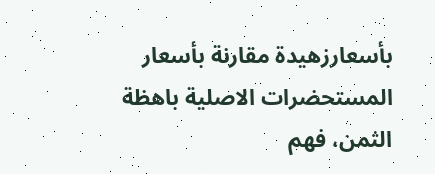بأسعارزهيدة مقارنة بأسعار المستحضرات الاصلية باهظة الثمن، فهم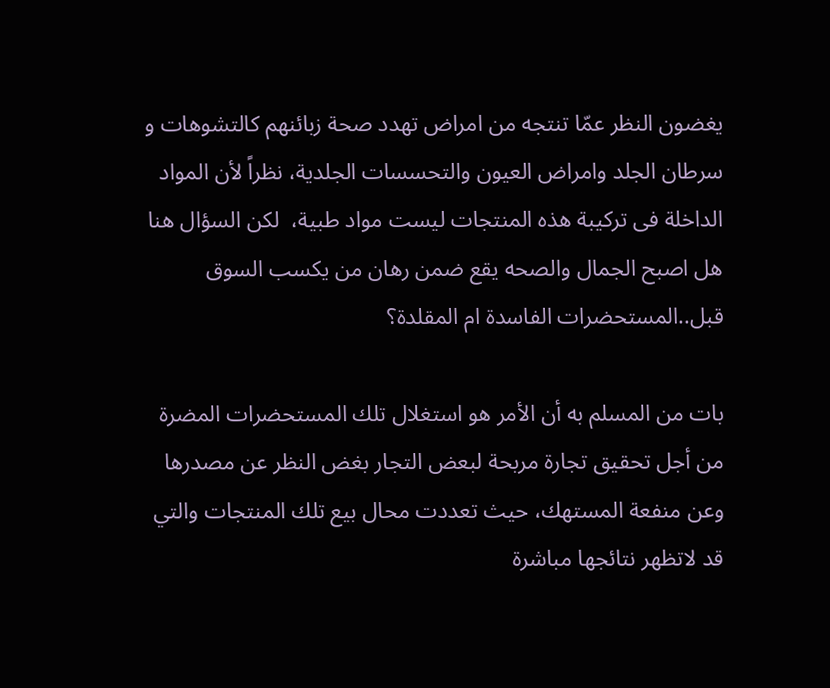يغضون النظر عمّا تنتجه من امراض تهدد صحة زبائنهم كالتشوهات و سرطان الجلد وامراض العيون والتحسسات الجلدية، نظراً لأن المواد الداخلة فى تركيبة هذه المنتجات ليست مواد طبية،  لكن السؤال هنا هل اصبح الجمال والصحه يقع ضمن رهان من يكسب السوق قبل..المستحضرات الفاسدة ام المقلدة؟

بات من المسلم به أن الأمر هو استغلال تلك المستحضرات المضرة من أجل تحقيق تجارة مربحة لبعض التجار بغض النظر عن مصدرها وعن منفعة المستهك، حيث تعددت محال بيع تلك المنتجات والتي قد لاتظهر نتائجها مباشرة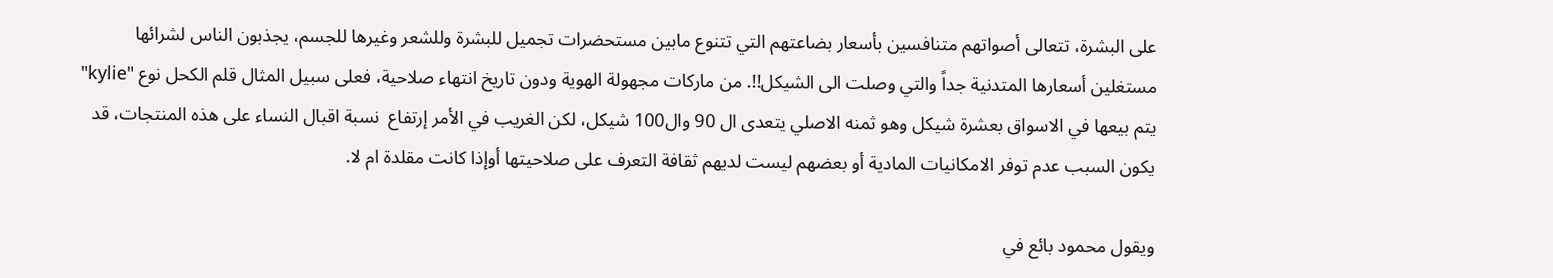على البشرة، تتعالى أصواتهم متنافسين بأسعار بضاعتهم التي تتنوع مابين مستحضرات تجميل للبشرة وللشعر وغيرها للجسم، يجذبون الناس لشرائها مستغلين أسعارها المتدنية جداً والتي وصلت الى الشيكل!!. من ماركات مجهولة الهوية ودون تاريخ انتهاء صلاحية، فعلى سبيل المثال قلم الكحل نوع "kylie" يتم بيعها في الاسواق بعشرة شيكل وهو ثمنه الاصلي يتعدى ال 90 وال100 شيكل، لكن الغريب في الأمر إرتفاع  نسبة اقبال النساء على هذه المنتجات، قد يكون السبب عدم توفر الامكانيات المادية أو بعضهم ليست لديهم ثقافة التعرف على صلاحيتها أوإذا كانت مقلدة ام لا.

ويقول محمود بائع في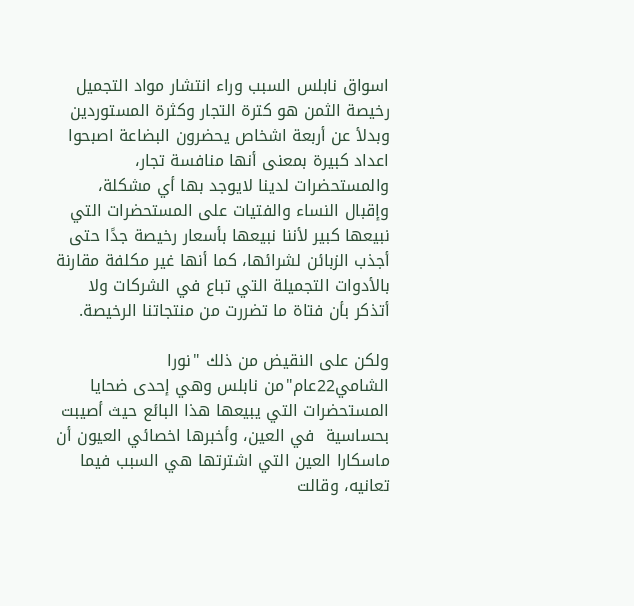اسواق نابلس السبب وراء انتشار مواد التجميل رخيصة الثمن هو كترة التجار وكثرة المستوردين وبدلأ عن أربعة اشخاص يحضرون البضاعة اصبحوا اعداد كبيرة بمعنى أنها منافسة تجار، والمستحضرات لدينا لايوجد بها أي مشكلة، وإقبال النساء والفتيات على المستحضرات التي نبيعها كبير لأننا نبيعها بأسعار رخيصة جدًا حتى أجذب الزبائن لشرائها، كما أنها غير مكلفة مقارنة بالأدوات التجميلة التي تباع في الشركات ولا أتذكر بأن فتاة ما تضررت من منتجاتنا الرخيصة.

ولكن على النقيض من ذلك "نورا الشامي22عام"من نابلس وهي إحدى ضحايا المستحضرات التي يبيعها هذا البائع حيث أصيبت بحساسية  في العين، وأخبرها اخصائي العيون أن ماسكارا العين التي اشترتها هي السبب فيما تعانيه، وقالت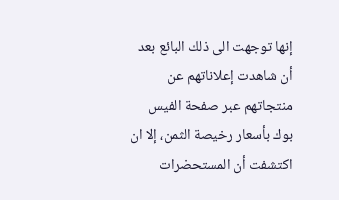إنها توجهت الى ذلك البائع بعد أن شاهدت إعلاناتهم عن منتجاتهم عبر صفحة الفيس بوك بأسعار رخيصة الثمن، إلا ان اكتشفت أن المستحضرات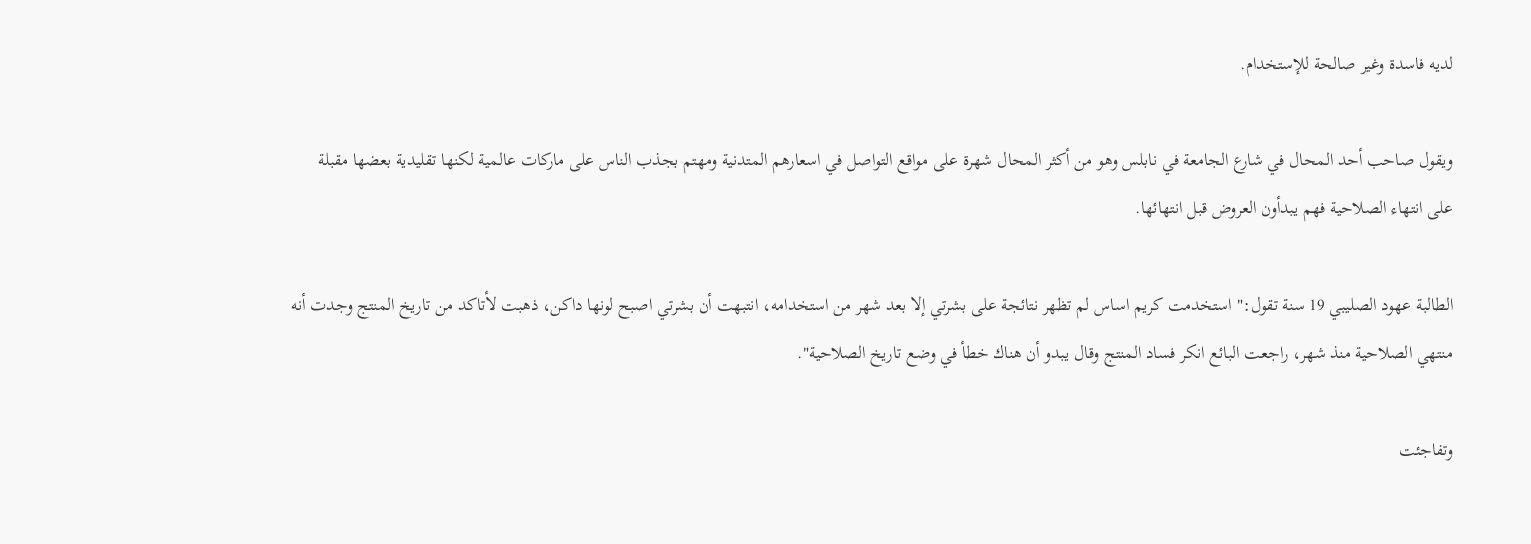لديه فاسدة وغير صالحة للإستخدام.

ويقول صاحب أحد المحال في شارع الجامعة في نابلس وهو من أكثر المحال شهرة على مواقع التواصل في اسعارهم المتدنية ومهتم بجذب الناس على ماركات عالمية لكنها تقليدية بعضها مقبلة على انتهاء الصلاحية فهم يبدأون العروض قبل انتهائها.

الطالبة عهود الصليبي 19 سنة تقول:" استخدمت كريم اساس لم تظهر نتائجة على بشرتي إلا بعد شهر من استخدامه، انتبهت أن بشرتي اصبح لونها داكن، ذهبت لأتاكد من تاريخ المنتج وجدت أنه منتهي الصلاحية منذ شهر، راجعت البائع انكر فساد المنتج وقال يبدو أن هناك خطأ في وضع تاريخ الصلاحية".

وتفاجئت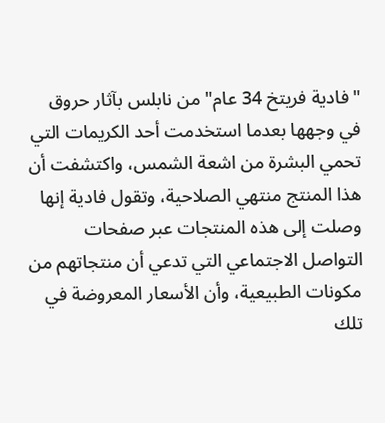"فادية فريتخ 34 عام" من نابلس بآثار حروق في وجهها بعدما استخدمت أحد الكريمات التي  تحمي البشرة من اشعة الشمس، واكتشفت أن هذا المنتج منتهي الصلاحية، وتقول فادية إنها وصلت إلى هذه المنتجات عبر صفحات التواصل الاجتماعي التي تدعي أن منتجاتهم من مكونات الطبيعية، وأن الأسعار المعروضة في تلك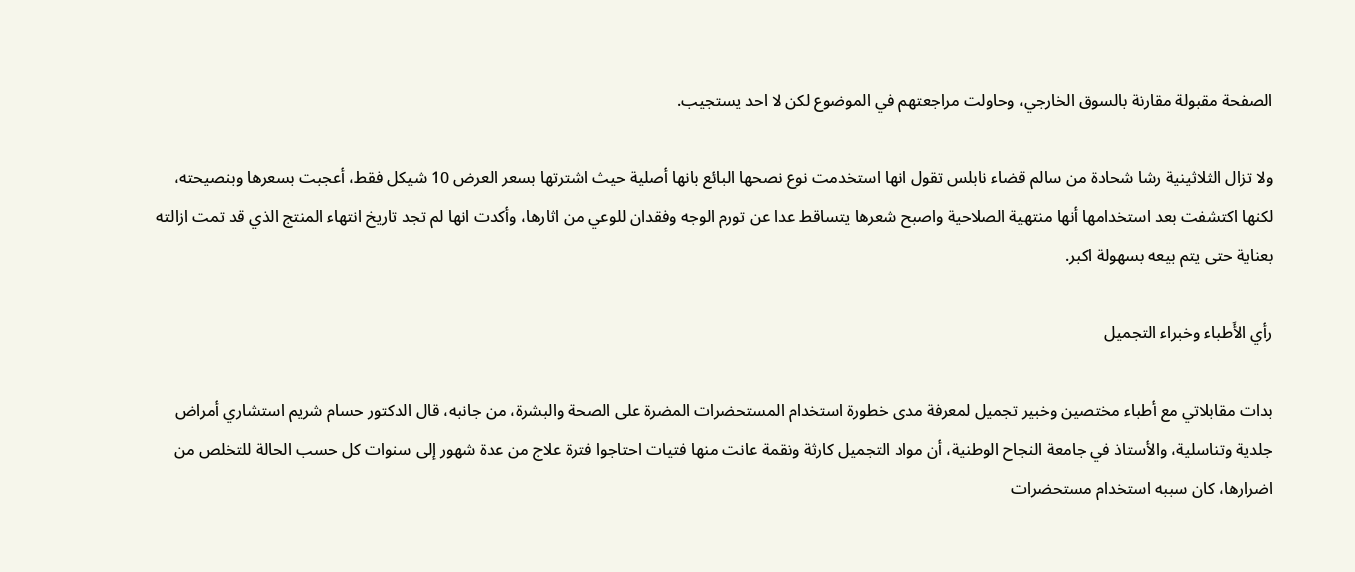الصفحة مقبولة مقارنة بالسوق الخارجي، وحاولت مراجعتهم في الموضوع لكن لا احد يستجيب.

ولا تزال الثلاثينية رشا شحادة من سالم قضاء نابلس تقول انها استخدمت نوع نصحها البائع بانها أصلية حيث اشترتها بسعر العرض 10 شيكل فقط، أعجبت بسعرها وبنصيحته، لكنها اكتشفت بعد استخدامها أنها منتهية الصلاحية واصبح شعرها يتساقط عدا عن تورم الوجه وفقدان للوعي من اثارها، وأكدت انها لم تجد تاريخ انتهاء المنتج الذي قد تمت ازالته بعناية حتى يتم بيعه بسهولة اكبر.

رأي الأَطباء وخبراء التجميل

بدات مقابلاتي مع أطباء مختصين وخبير تجميل لمعرفة مدى خطورة استخدام المستحضرات المضرة على الصحة والبشرة، من جانبه، قال الدكتور حسام شريم استشاري أمراض جلدية وتناسلية، والأستاذ في جامعة النجاح الوطنية، أن مواد التجميل كارثة ونقمة عانت منها فتيات احتاجوا فترة علاج من عدة شهور إلى سنوات كل حسب الحالة للتخلص من اضرارها، كان سببه استخدام مستحضرات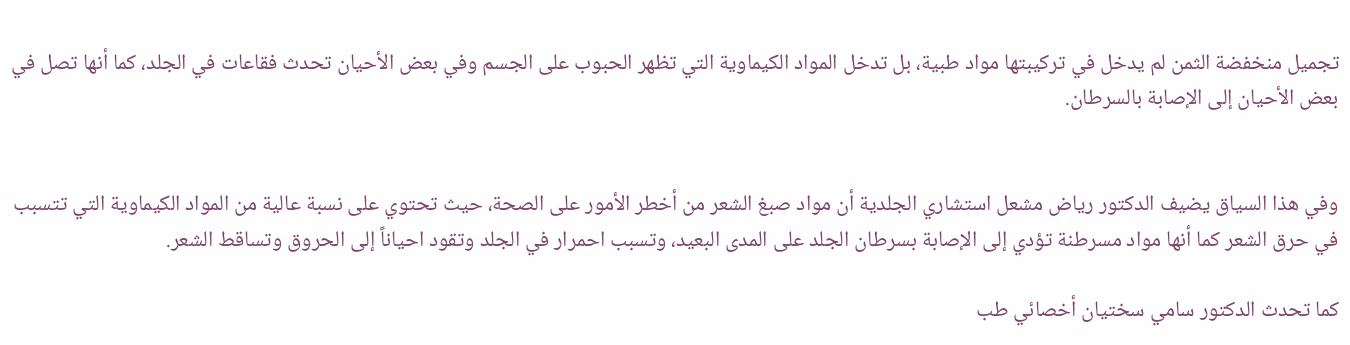تجميل منخفضة الثمن لم يدخل في تركيبتها مواد طبية، بل تدخل المواد الكيماوية التي تظهر الحبوب على الجسم وفي بعض الأحيان تحدث فقاعات في الجلد، كما أنها تصل في بعض الأحيان إلى الإصابة بالسرطان.


وفي هذا السياق يضيف الدكتور رياض مشعل استشاري الجلدية أن مواد صبغ الشعر من أخطر الأمور على الصحة، حيث تحتوي على نسبة عالية من المواد الكيماوية التي تتسبب في حرق الشعر كما أنها مواد مسرطنة تؤدي إلى الإصابة بسرطان الجلد على المدى البعيد، وتسبب احمرار في الجلد وتقود احياناً إلى الحروق وتساقط الشعر.

كما تحدث الدكتور سامي سختيان أخصائي طب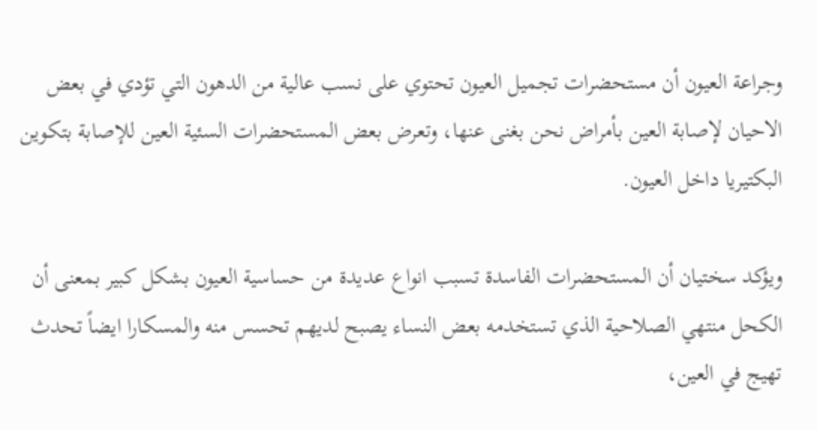وجراعة العيون أن مستحضرات تجميل العيون تحتوي على نسب عالية من الدهون التي تؤدي في بعض الاحيان لإصابة العين بأمراض نحن بغنى عنها، وتعرض بعض المستحضرات السئية العين للإصابة بتكوين البكتيريا داخل العيون.

ويؤكد سختيان أن المستحضرات الفاسدة تسبب انواع عديدة من حساسية العيون بشكل كبير بمعنى أن الكحل منتهي الصلاحية الذي تستخدمه بعض النساء يصبح لديهم تحسس منه والمسكارا ايضاً تحدث تهيج في العين،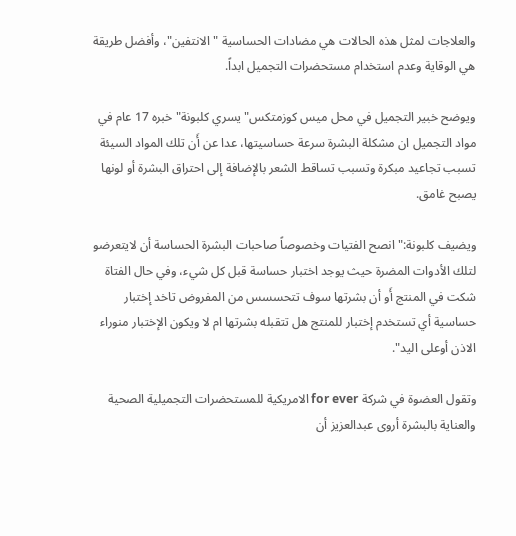والعلاجات لمثل هذه الحالات هي مضادات الحساسية "الانتفين"، وأفضل طريقة هي الوقاية وعدم استخدام مستحضرات التجميل ابداً.

ويوضح خبير التجميل في محل ميس كوزمتكس" يسري كلبونة" خبره 17 عام في مواد التجميل ان مشكلة البشرة سرعة حساسيتها، عدا عن أَن تلك المواد السيئة تسبب تجاعيد مبكرة وتسبب تساقط الشعر بالإضافة إلى احتراق البشرة أو لونها يصبح غامق.

ويضيف كلبونة:"انصح الفتيات وخصوصاً صاحبات البشرة الحساسة أن لايتعرضو لتلك الأدوات المضرة حيث يوجد اختبار حساسة قبل كل شيء، وفي حال الفتاة شكت في المنتج أَو أن بشرتها سوف تتحسسس من المفروض تاخد إختبار حساسية أي تستخدم إختبار للمنتج هل تتقبله بشرتها ام لا ويكون الإختبار منوراء الاذن أوعلى اليد".

وتقول العضوة في شركة for ever الامريكية للمستحضرات التجميلية الصحية والعناية بالبشرة أروى عبدالعزيز أن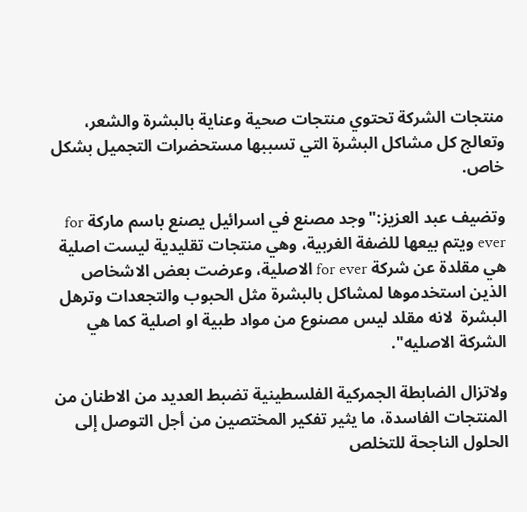منتجات الشركة تحتوي منتجات صحية وعناية بالبشرة والشعر، وتعالج كل مشاكل البشرة التي تسببها مستحضرات التجميل بشكل خاص.

وتضيف عبد العزيز:"وجد مصنع في اسرائيل يصنع باسم ماركة for ever ويتم بيعها للضفة الغربية، وهي منتجات تقليدية ليست اصلية هي مقلدة عن شركة for ever الاصلية، وعرضت بعض الاشخاص الذين استخدموها لمشاكل بالبشرة مثل الحبوب والتجعدات وترهل البشرة  لانه مقلد ليس مصنوع من مواد طبية او اصلية كما هي الشركة الاصليه".

ولاتزال الضابطة الجمركية الفلسطينية تضبط العديد من الاطنان من المنتجات الفاسدة، ما يثير تفكير المختصين من أجل التوصل إلى الحلول الناجحة للتخلص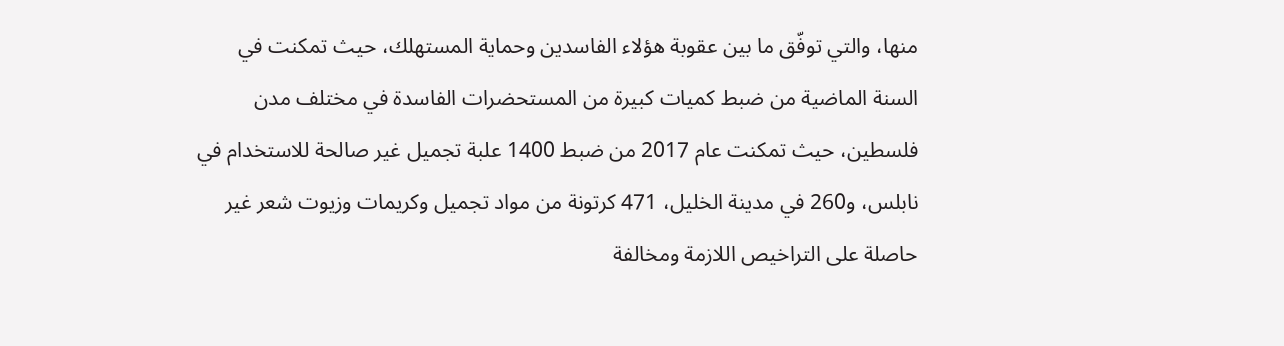منها، والتي توفّق ما بين عقوبة هؤلاء الفاسدين وحماية المستهلك، حيث تمكنت في السنة الماضية من ضبط كميات كبيرة من المستحضرات الفاسدة في مختلف مدن فلسطين، حيث تمكنت عام 2017 من ضبط 1400 علبة تجميل غير صالحة للاستخدام في نابلس، و260 في مدينة الخليل، 471 كرتونة من مواد تجميل وكريمات وزيوت شعر غير حاصلة على التراخيص اللازمة ومخالفة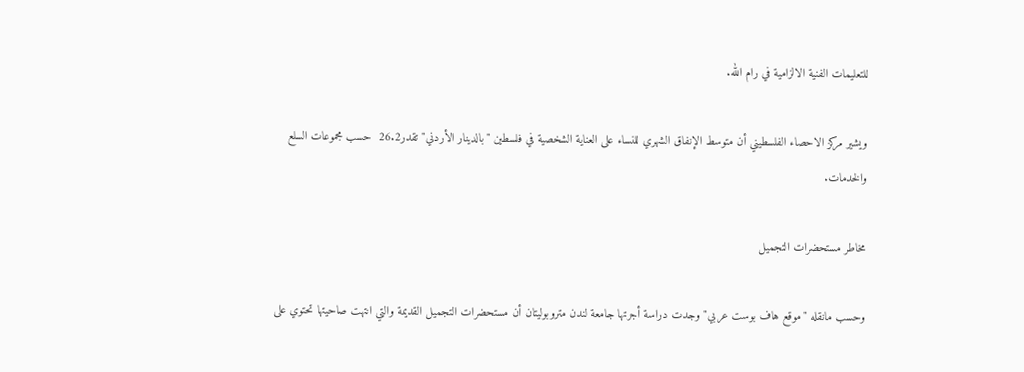للتعليمات الفنية الالزامية في رام الله.

ويشير مركز الاحصاء الفلسطيني أن متوسط الإنفاق الشهري للنساء على العناية الشخصية في فلسطين "بالدينار الأردني" تقدر26.2  حسب مجموعات السلع والخدمات.

مخاطر مستحضرات التجميل

وحسب مانقله "موقع هاف بوست عربي" وجدت دراسة أجرتها جامعة لندن متروبوليتان أن مستحضرات التجميل القديمة والتي انتهت صاحيتها تحتوي على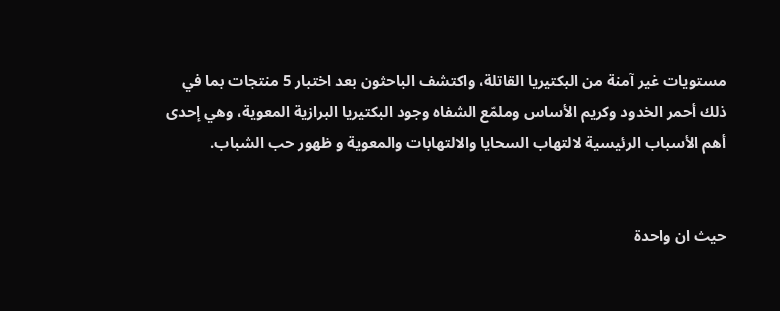مستويات غير آمنة من البكتيريا القاتلة، واكتشف الباحثون بعد اختبار 5 منتجات بما في ذلك أحمر الخدود وكريم الأساس وملمّع الشفاه وجود البكتيريا البرازية المعوية، وهي إحدى أهم الأسباب الرئيسية لالتهاب السحايا والالتهابات والمعوية و ظهور حب الشباب.


حيث ان واحدة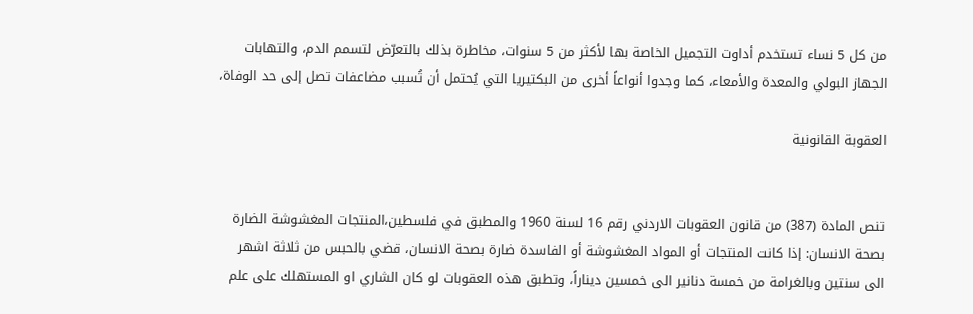من كل 5 نساء تستخدم أداوت التجميل الخاصة بها لأكثر من 5 سنوات، مخاطرة بذلك بالتعرّض لتسمم الدم، والتهابات الجهاز البولي والمعدة والأمعاء، كما وجدوا أنواعاً أخرى من البكتيريا التي يُحتمل أن تُسبب مضاعفات تصل إلى حد الوفاة،

العقوبة القانونية


تنص المادة (387) من قانون العقوبات الاردني رقم 16 لسنة 1960 والمطبق في فلسطين،المنتجات المغشوشة الضارة بصحة الانسان: إذا كانت المنتجات أو المواد المغشوشة أو الفاسدة ضارة بصحة الانسان، قضي بالحبس من ثلاثة اشهر الى سنتين وبالغرامة من خمسة دنانير الى خمسين ديناراً، وتطبق هذه العقوبات لو كان الشاري او المستهلك على علم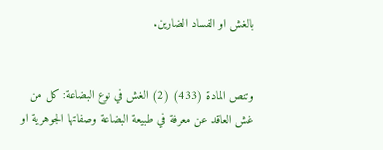بالغش او الفساد الضارين.


وتنص المادة (433) (2) الغش في نوع البضاعة: كل من غش العاقد عن معرفة في طبيعة البضاعة وصفاتها الجوهرية او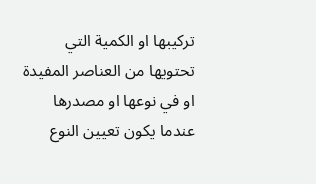تركيبها او الكمية التي تحتويها من العناصر المفيدة او في نوعها او مصدرها عندما يكون تعيين النوع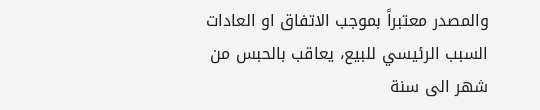والمصدر معتبراً بموجب الاتفاق او العادات السبب الرئيسي للبيع، يعاقب بالحبس من شهر الى سنة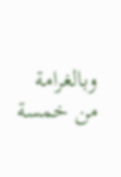وبالغرامة من خمسة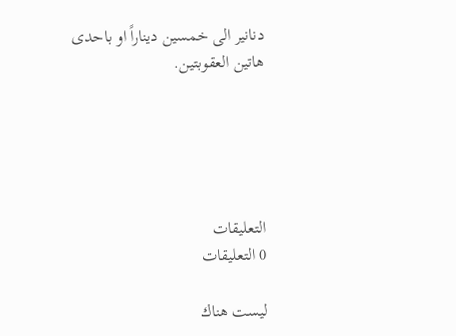دنانير الى خمسين ديناراً او باحدى هاتين العقوبتين.





التعليقات
0 التعليقات

ليست هناك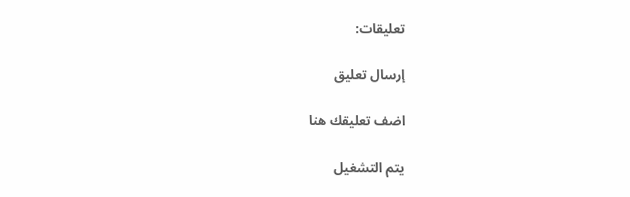تعليقات:

إرسال تعليق

اضف تعليقك هنا

يتم التشغيل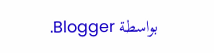بواسطة Blogger.